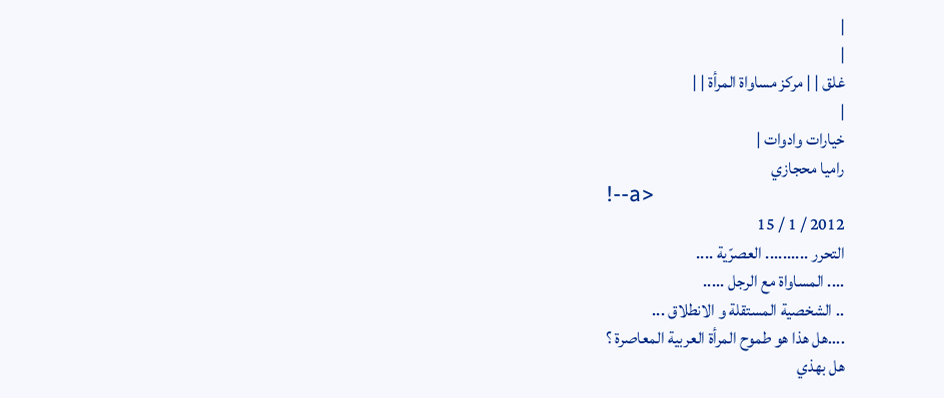|
|
غلق | | مركز مساواة المرأة | |
|
خيارات وادوات |
راميا محجازي
!--a>
2012 / 1 / 15
التحرر .......... العصرّية ....
.... المساواة مع الرجل .....
.. الشخصية المستقلة و الانطلاق ...
....هل هذا هو طموح المرأة العربية المعاصرة ؟
هل بهذي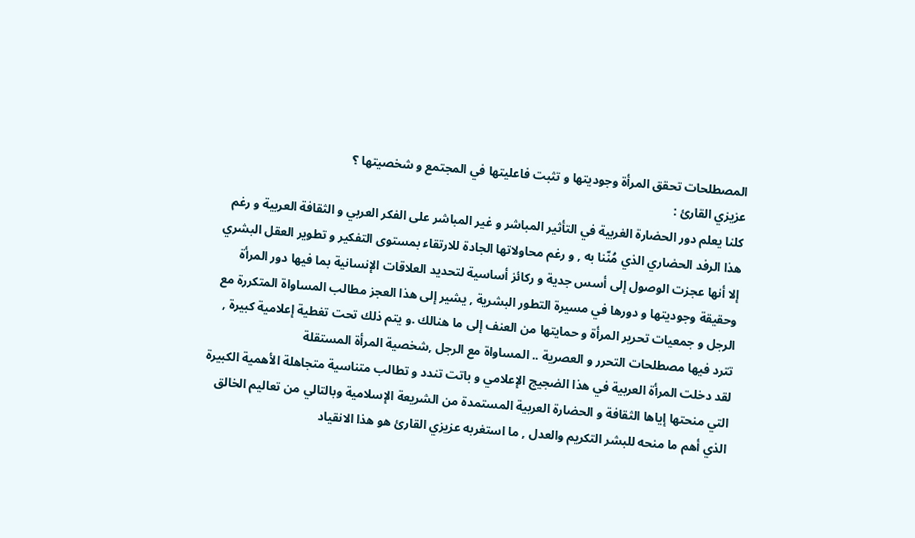المصطلحات تحقق المرأة وجوديتها و تثبت فاعليتها في المجتمع و شخصيتها ؟
عزيزي القارئ :
كلنا يعلم دور الحضارة الغربية في التأثير المباشر و غير المباشر على الفكر العربي و الثقافة العربية و رغم هذا الرفد الحضاري الذي مُنّنا به , و رغم محاولاتها الجادة للارتقاء بمستوى التفكير و تطوير العقل البشري إلا أنها عجزت الوصول إلى أسس جدية و ركائز أساسية لتحديد العلاقات الإنسانية بما فيها دور المرأة وحقيقة وجوديتها و دورها في مسيرة التطور البشرية , يشير إلى هذا العجز مطالب المساواة المتكررة مع الرجل و جمعيات تحرير المرأة و حمايتها من العنف إلى ما هنالك .و يتم ذلك تحت تغطية إعلامية كبيرة , تترد فيها مصطلحات التحرر و العصرية .. المساواة مع الرجل ,شخصية المرأة المستقلة
لقد دخلت المرأة العربية في هذا الضجيج الإعلامي و باتت تندد و تطالب متناسية متجاهلة الأهمية الكبيرة التي منحتها إياها الثقافة و الحضارة العربية المستمدة من الشريعة الإسلامية وبالتالي من تعاليم الخالق الذي أهم ما منحه للبشر التكريم والعدل , ما استغربه عزيزي القارئ هو هذا الانقياد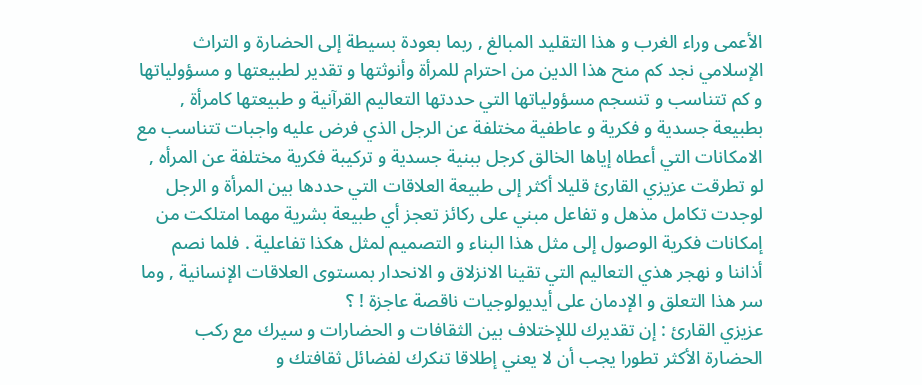الأعمى وراء الغرب و هذا التقليد المبالغ , ربما بعودة بسيطة إلى الحضارة و التراث الإسلامي نجد كم منح هذا الدين من احترام للمرأة وأنوثتها و تقدير لطبيعتها و مسؤولياتها و كم تتناسب و تنسجم مسؤولياتها التي حددتها التعاليم القرآنية و طبيعتها كامرأة , بطبيعة جسدية و فكرية و عاطفية مختلفة عن الرجل الذي فرض عليه واجبات تتناسب مع الامكانات التي أعطاه إياها الخالق كرجل ببنية جسدية و تركيبة فكرية مختلفة عن المرأه , لو تطرقت عزيزي القارئ قليلا أكثر إلى طبيعة العلاقات التي حددها بين المرأة و الرجل لوجدت تكامل مذهل و تفاعل مبني على ركائز تعجز أي طبيعة بشرية مهما امتلكت من إمكانات فكرية الوصول إلى مثل هذا البناء و التصميم لمثل هكذا تفاعلية . فلما نصم أذاننا و نهجر هذي التعاليم التي تقينا الانزلاق و الانحدار بمستوى العلاقات الإنسانية , وما سر هذا التعلق و الإدمان على أيديولوجيات ناقصة عاجزة ! ؟
عزيزي القارئ : إن تقديرك لللإختلاف بين الثقافات و الحضارات و سيرك مع ركب الحضارة الأكثر تطورا يجب أن لا يعني إطلاقا تنكرك لفضائل ثقافتك و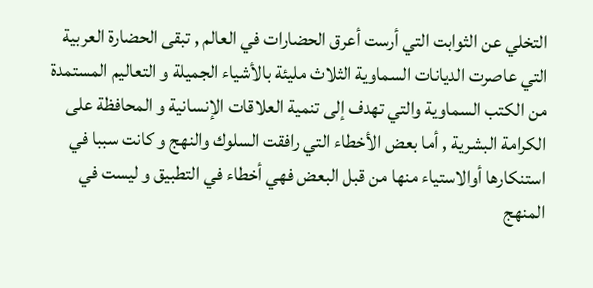التخلي عن الثوابت التي أرست أعرق الحضارات في العالم , تبقى الحضارة العربية التي عاصرت الديانات السماوية الثلاث مليئة بالأشياء الجميلة و التعاليم المستمدة من الكتب السماوية والتي تهدف إلى تنمية العلاقات الإنسانية و المحافظة على الكرامة البشرية , أما بعض الأخطاء التي رافقت السلوك والنهج و كانت سببا في استنكارها أوالاستياء منها من قبل البعض فهي أخطاء في التطبيق و ليست في المنهج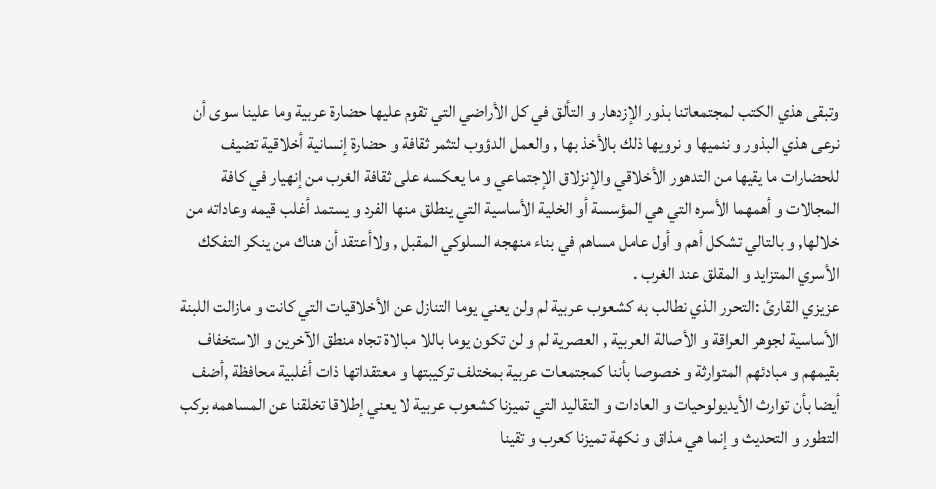وتبقى هذي الكتب لمجتمعاتنا بذور الإزدهار و التألق في كل الأراضي التي تقوم عليها حضارة عربية وما علينا سوى أن نرعى هذي البذور و ننميها و نرويها ذلك بالأخذ بها , والعمل الدؤوب لتثمر ثقافة و حضارة إنسانية أخلاقية تضيف للحضارات ما يقيها من التدهور الأخلاقي والإنزلاق الإجتماعي و ما يعكسه على ثقافة الغرب من إنهيار في كافة المجالات و أهمهما الأسره التي هي المؤسسة أو الخلية الأساسية التي ينطلق منها الفرد و يستمد أغلب قيمه وعاداته من خلالها, و بالتالي تشكل أهم و أول عامل مساهم في بناء منهجه السلوكي المقبل , ولاأعتقد أن هناك من ينكر التفكك الأسري المتزايد و المقلق عند الغرب .
عزيزي القارئ :التحرر الذي نطالب به كشعوب عربية لم ولن يعني يوما التنازل عن الأخلاقيات التي كانت و مازالت اللبنة الأساسية لجوهر العراقة و الأصالة العربية , العصرية لم و لن تكون يوما باللا مبالاة تجاه منطق الآخرين و الاستخفاف بقيمهم و مبادئهم المتوارثة و خصوصا بأننا كمجتمعات عربية بمختلف تركيبتها و معتقداتها ذات أغلبية محافظة ,أضف أيضا بأن توارث الأيديولوحيات و العادات و التقاليد التي تميزنا كشعوب عربية لا يعني إطلاقا تخلقنا عن المساهمه بركب التطور و التحديث و إنما هي مذاق و نكهة تميزنا كعرب و تقينا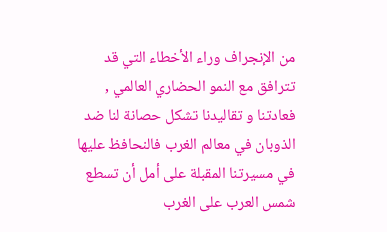من الإنجراف وراء الأخطاء التي قد تترافق مع النمو الحضاري العالمي , فعادتنا و تقاليدنا تشكل حصانة لنا ضد الذوبان في معالم الغرب فالنحافظ عليها في مسيرتنا المقبلة على أمل أن تسطع شمس العرب على الغرب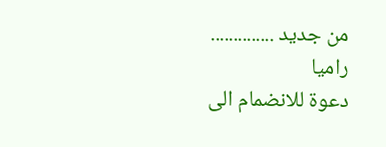من جديد ..............
راميا
دعوة للانضمام الى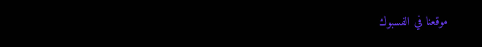موقعنا في الفسبوك